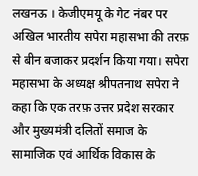लखनऊ । केजीएमयू के गेट नंबर पर अखिल भारतीय सपेरा महासभा की तरफ़ से बीन बजाकर प्रदर्शन किया गया। सपेरा महासभा के अध्यक्ष श्रीपतनाथ सपेरा ने कहा कि एक तरफ़ उत्तर प्रदेश सरकार और मुख्यमंत्री दलितों समाज के सामाजिक एवं आर्थिक विकास के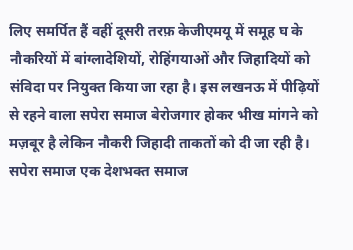लिए समर्पित हैं वहीं दूसरी तरफ़ केजीएमयू में समूह घ के नौकरियों में बांग्लादेशियों, रोहिंगयाओं और जिहादियों को संविदा पर नियुक्त किया जा रहा है। इस लखनऊ में पीढ़ियों से रहने वाला सपेरा समाज बेरोजगार होकर भीख मांगने को मज़बूर है लेकिन नौकरी जिहादी ताकतों को दी जा रही है।
सपेरा समाज एक देशभक्त समाज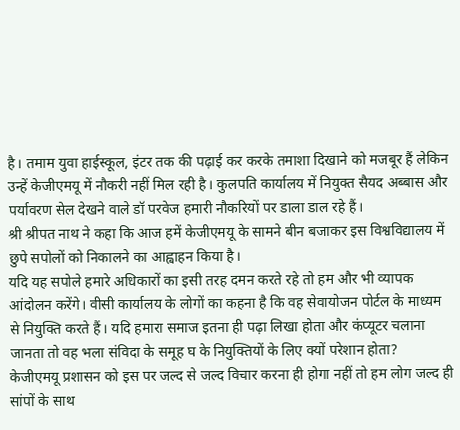है। तमाम युवा हाईस्कूल, इंटर तक की पढ़ाई कर करके तमाशा दिखाने को मजबूर हैं लेकिन उन्हें केजीएमयू में नौकरी नहीं मिल रही है। कुलपति कार्यालय में नियुक्त सैयद अब्बास और पर्यावरण सेल देखने वाले डॉ परवेज हमारी नौकरियों पर डाला डाल रहे हैं।
श्री श्रीपत नाथ ने कहा कि आज हमें केजीएमयू के सामने बीन बजाकर इस विश्वविद्यालय में छुपे सपोलों को निकालने का आह्वाहन किया है।
यदि यह सपोले हमारे अधिकारों का इसी तरह दमन करते रहे तो हम और भी व्यापक आंदोलन करेंगे। वीसी कार्यालय के लोगों का कहना है कि वह सेवायोजन पोर्टल के माध्यम से नियुक्ति करते हैं। यदि हमारा समाज इतना ही पढ़ा लिखा होता और कंप्यूटर चलाना जानता तो वह भला संविदा के समूह घ के नियुक्तियों के लिए क्यों परेशान होता?
केजीएमयू प्रशासन को इस पर जल्द से जल्द विचार करना ही होगा नहीं तो हम लोग जल्द ही सांपों के साथ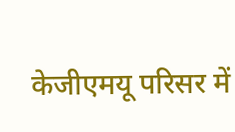केजीएमयू परिसर में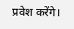प्रवेश करेंगे।